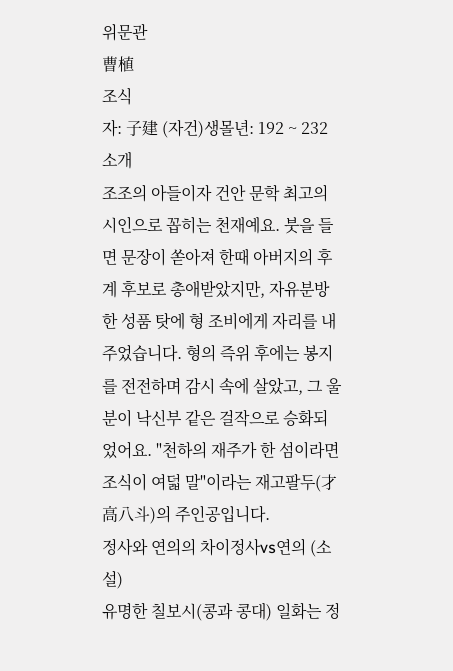위문관
曹植
조식
자: 子建 (자건)생몰년: 192 ~ 232
소개
조조의 아들이자 건안 문학 최고의 시인으로 꼽히는 천재예요. 붓을 들면 문장이 쏟아져 한때 아버지의 후계 후보로 총애받았지만, 자유분방한 성품 탓에 형 조비에게 자리를 내주었습니다. 형의 즉위 후에는 봉지를 전전하며 감시 속에 살았고, 그 울분이 낙신부 같은 걸작으로 승화되었어요. "천하의 재주가 한 섬이라면 조식이 여덟 말"이라는 재고팔두(才高八斗)의 주인공입니다.
정사와 연의의 차이정사vs연의 (소설)
유명한 칠보시(콩과 콩대) 일화는 정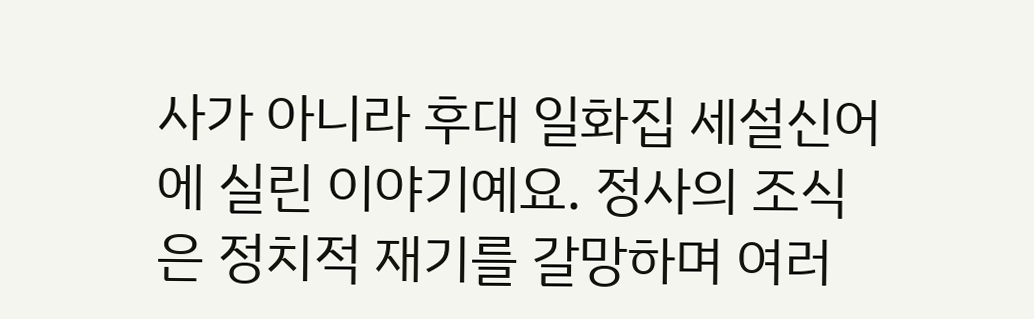사가 아니라 후대 일화집 세설신어에 실린 이야기예요. 정사의 조식은 정치적 재기를 갈망하며 여러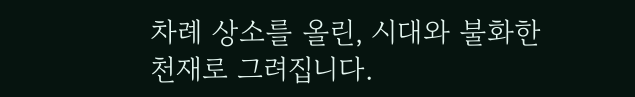차례 상소를 올린, 시대와 불화한 천재로 그려집니다.